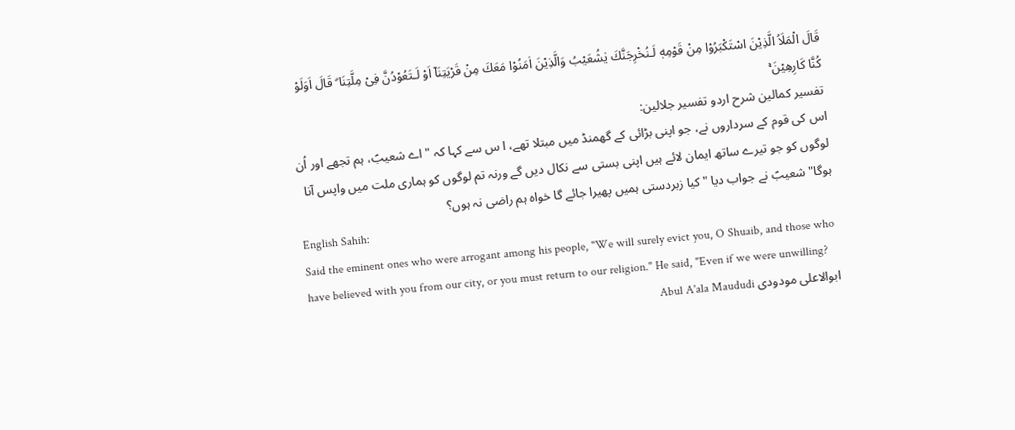قَالَ الْمَلَاُ الَّذِيْنَ اسْتَكْبَرُوْا مِنْ قَوْمِهٖ لَـنُخْرِجَنَّكَ يٰشُعَيْبُ وَالَّذِيْنَ اٰمَنُوْا مَعَكَ مِنْ قَرْيَتِنَاۤ اَوْ لَـتَعُوْدُنَّ فِىْ مِلَّتِنَا ۗ قَالَ اَوَلَوْ كُنَّا كَارِهِيْنَ ۚ
تفسیر کمالین شرح اردو تفسیر جلالین:
اس کی قوم کے سرداروں نے، جو اپنی بڑائی کے گھمنڈ میں مبتلا تھے، ا س سے کہا کہ "اے شعیبؑ، ہم تجھے اور اُن لوگوں کو جو تیرے ساتھ ایمان لائے ہیں اپنی بستی سے نکال دیں گے ورنہ تم لوگوں کو ہماری ملت میں واپس آنا ہوگا" شعیبؑ نے جواب دیا "کیا زبردستی ہمیں پھیرا جائے گا خواہ ہم راضی نہ ہوں؟
English Sahih:
Said the eminent ones who were arrogant among his people, "We will surely evict you, O Shuaib, and those who have believed with you from our city, or you must return to our religion." He said, "Even if we were unwilling?
ابوالاعلی مودودی Abul A'ala Maududi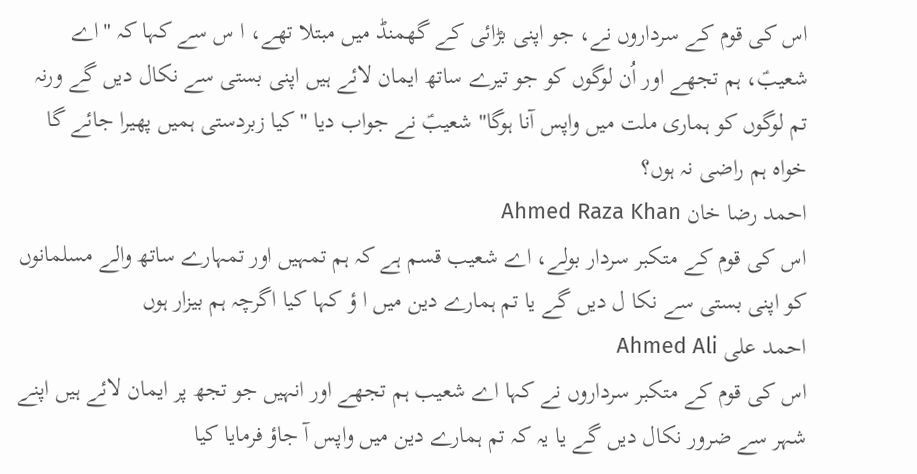اس کی قوم کے سرداروں نے، جو اپنی بڑائی کے گھمنڈ میں مبتلا تھے، ا س سے کہا کہ "اے شعیبؑ، ہم تجھے اور اُن لوگوں کو جو تیرے ساتھ ایمان لائے ہیں اپنی بستی سے نکال دیں گے ورنہ تم لوگوں کو ہماری ملت میں واپس آنا ہوگا" شعیبؑ نے جواب دیا "کیا زبردستی ہمیں پھیرا جائے گا خواہ ہم راضی نہ ہوں؟
احمد رضا خان Ahmed Raza Khan
اس کی قوم کے متکبر سردار بولے، اے شعیب قسم ہے کہ ہم تمہیں اور تمہارے ساتھ والے مسلمانوں کو اپنی بستی سے نکا ل دیں گے یا تم ہمارے دین میں ا ؤ کہا کیا اگرچہ ہم بیزار ہوں
احمد علی Ahmed Ali
اس کی قوم کے متکبر سرداروں نے کہا اے شعیب ہم تجھے اور انہیں جو تجھ پر ایمان لائے ہیں اپنے شہر سے ضرور نکال دیں گے یا یہ کہ تم ہمارے دین میں واپس آ جاؤ فرمایا کیا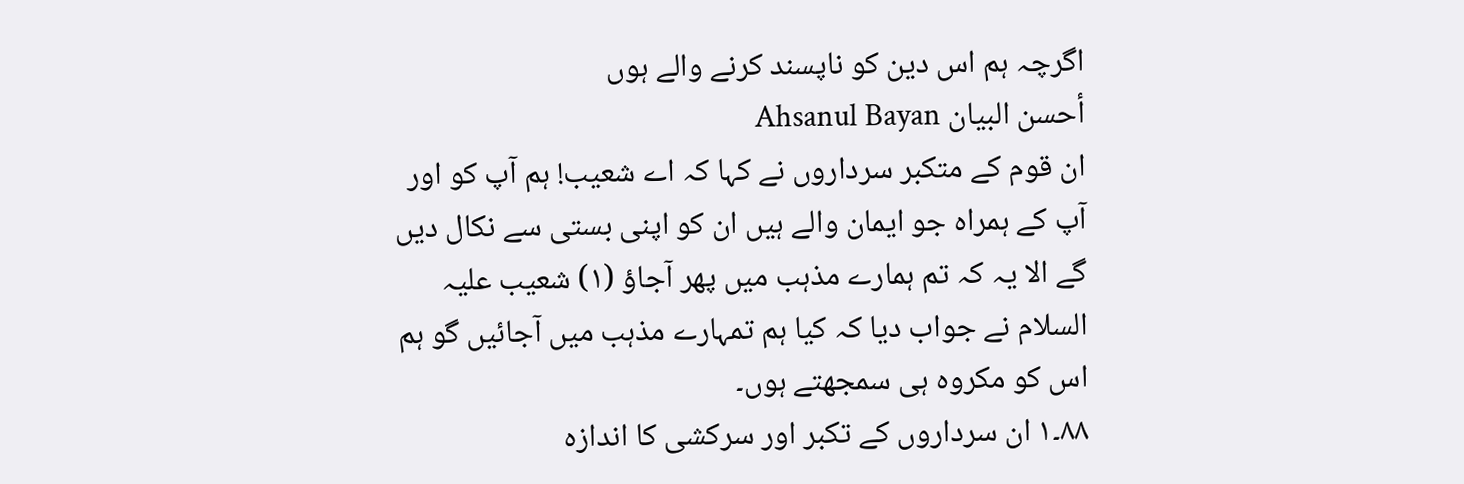اگرچہ ہم اس دین کو ناپسند کرنے والے ہوں
أحسن البيان Ahsanul Bayan
ان قوم کے متکبر سرداروں نے کہا کہ اے شعیب! ہم آپ کو اور آپ کے ہمراہ جو ایمان والے ہیں ان کو اپنی بستی سے نکال دیں گے الا یہ کہ تم ہمارے مذہب میں پھر آجاؤ (١) شعیب علیہ السلام نے جواب دیا کہ کیا ہم تمہارے مذہب میں آجائیں گو ہم اس کو مکروہ ہی سمجھتے ہوں۔
٨٨۔١ ان سرداروں کے تکبر اور سرکشی کا اندازہ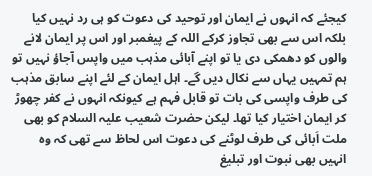کیجئے کہ انہوں نے ایمان اور توحید کی دعوت کو ہی رد نہیں کیا بلکہ اس سے بھی تجاوز کرکے اللہ کے پیغمبر اور اس پر ایمان لانے والوں کو دھمکی دی یا تو اپنے آبائی مذہب میں واپس آجاؤ نہیں تو ہم تمہیں یہاں سے نکال دیں گے۔ اہل ایمان کے لئے اپنے سابق مذہب کی طرف واپسی کی بات تو قابل فہم ہے کیونکہ انہوں نے کفر چھوڑ کر ایمان اختیار کیا تھا۔ لیکن حضرت شعیب علیہ السلام کو بھی ملت اَبائی کی طرف لوٹنے کی دعوت اس لحاظ سے تھی کہ وہ انہیں بھی نبوت اور تبلیغ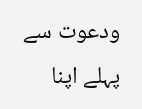ودعوت سے پہلے اپنا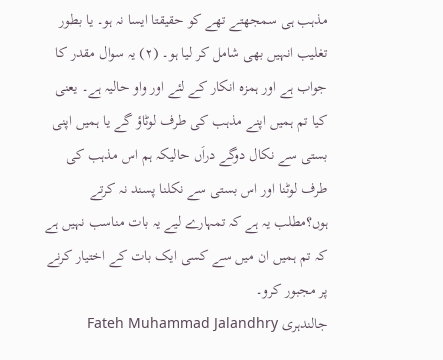مذہب ہی سمجھتے تھے کو حقیقتا ایسا نہ ہو۔ یا بطور تغلیب انہیں بھی شامل کر لیا ہو۔ (۲) یہ سوال مقدر کا جواب ہے اور ہمزہ انکار کے لئے اور واو حالیہ ہے۔ یعنی کیا تم ہمیں اپنے مذہب کی طرف لوٹاؤ گے یا ہمیں اپنى بستی سے نکال دوگے دراَں حالیکہ ہم اس مذہب کی طرف لوٹنا اور اس بستی سے نکلنا پسند نہ کرتے ہوں؟مطلب یہ ہے کہ تمہارے لیے یہ بات مناسب نہیں ہے کہ تم ہمیں ان میں سے کسی ایک بات کے اختیار کرنے پر مجبور کرو۔
جالندہری Fateh Muhammad Jalandhry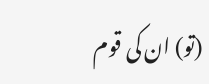(تو) ان کی قوم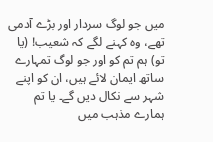میں جو لوگ سردار اور بڑے آدمی تھے، وہ کہنے لگے کہ شعیب! (یا تو) ہم تم کو اور جو لوگ تمہارے ساتھ ایمان لائے ہیں، ان کو اپنے شہر سے نکال دیں گے۔ یا تم ہمارے مذہب میں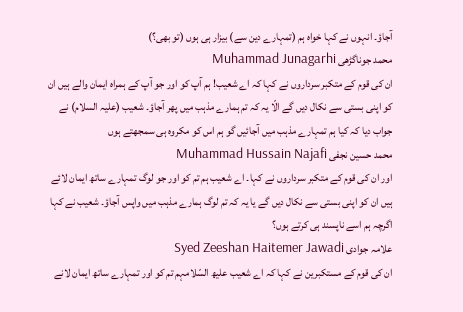آجاؤ۔ انہوں نے کہا خواہ ہم (تمہارے دین سے) بیزار ہی ہوں (تو بھی؟)
محمد جوناگڑھی Muhammad Junagarhi
ان کی قوم کے متکبر سرداروں نے کہا کہ اے شعیب! ہم آپ کو اور جو آپ کے ہمراه ایمان والے ہیں ان کو اپنی بستی سے نکال دیں گے الّا یہ کہ تم ہمارے مذہب میں پھر آجاؤ۔ شعیب (علیہ السلام) نے جواب دیا کہ کیا ہم تمہارے مذہب میں آجائیں گو ہم اس کو مکروه ہی سمجھتے ہوں
محمد حسین نجفی Muhammad Hussain Najafi
اور ان کی قوم کے متکبر سرداروں نے کہا۔ اے شعیب ہم تم کو اور جو لوگ تمہارے ساتھ ایمان لائے ہیں ان کو اپنی بستی سے نکال دیں گے یا یہ کہ تم لوگ ہمارے مذہب میں واپس آجاؤ۔ شعیب نے کہا اگرچہ ہم اسے ناپسند ہی کرتے ہوں؟
علامہ جوادی Syed Zeeshan Haitemer Jawadi
ان کی قوم کے مستکبرین نے کہا کہ اے شعیب علیھ السّلامہم تم کو اور تمہارے ساتھ ایمان لانے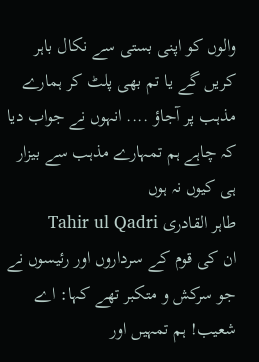والوں کو اپنی بستی سے نکال باہر کریں گے یا تم بھی پلٹ کر ہمارے مذہب پر آجاؤ .... انہوں نے جواب دیا کہ چاہے ہم تمہارے مذہب سے بیزار ہی کیوں نہ ہوں
طاہر القادری Tahir ul Qadri
ان کی قوم کے سرداروں اور رئیسوں نے جو سرکش و متکبر تھے کہا: اے شعیب! ہم تمہیں اور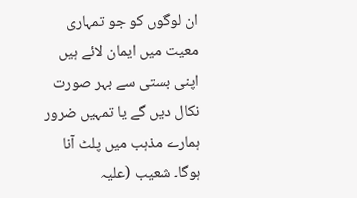ان لوگوں کو جو تمہاری معیت میں ایمان لائے ہیں اپنی بستی سے بہر صورت نکال دیں گے یا تمہیں ضرور ہمارے مذہب میں پلٹ آنا ہوگا۔ شعیب (علیہ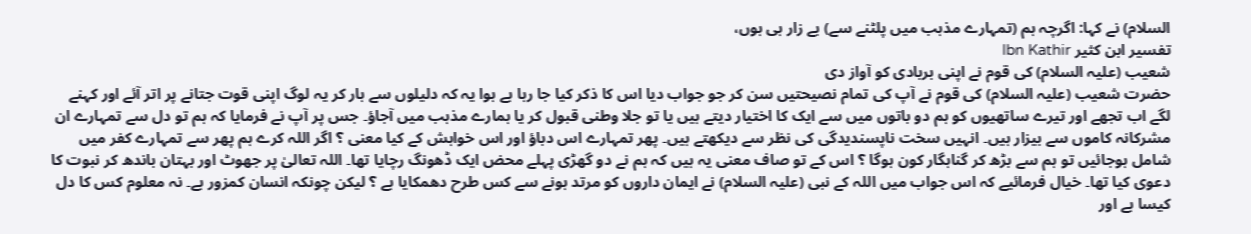السلام) نے کہا: اگرچہ ہم (تمہارے مذہب میں پلٹنے سے) بے زار ہی ہوں،
تفسير ابن كثير Ibn Kathir
شعیب (علیہ السلام) کی قوم نے اپنی بربادی کو آواز دی
حضرت شعیب (علیہ السلام) کی قوم نے آپ کی تمام نصیحتیں سن کر جو جواب دیا اس کا ذکر کیا جا رہا ہے ہوا یہ کہ دلیلوں سے ہار کر یہ لوگ اپنی قوت جتانے پر اتر آئے اور کہنے لگے اب تجھے اور تیرے ساتھیوں کو ہم دو باتوں میں سے ایک کا اختیار دیتے ہیں یا تو جلا وطنی قبول کر یا ہمارے مذہب میں آجاؤ۔ جس پر آپ نے فرمایا کہ ہم تو دل سے تمہارے ان مشرکانہ کاموں سے بیزار ہیں۔ انہیں سخت ناپسندیدگی کی نظر سے دیکھتے ہیں۔ پھر تمہارے اس دباؤ اور اس خواہش کے کیا معنی ؟ اگر اللہ کرے ہم پھر سے تمہارے کفر میں شامل ہوجائیں تو ہم سے بڑھ کر گناہگار کون ہوگا ؟ اس کے تو صاف معنی یہ ہیں کہ ہم نے دو گھڑی پہلے محض ایک ڈھونگ رچایا تھا۔ اللہ تعالیٰ پر جھوٹ اور بہتان باندھ کر نبوت کا دعوی کیا تھا۔ خیال فرمائیے کہ اس جواب میں اللہ کے نبی (علیہ السلام) نے ایمان داروں کو مرتد ہونے سے کس طرح دھمکایا ہے ؟ لیکن چونکہ انسان کمزور ہے۔ نہ معلوم کس کا دل کیسا ہے اور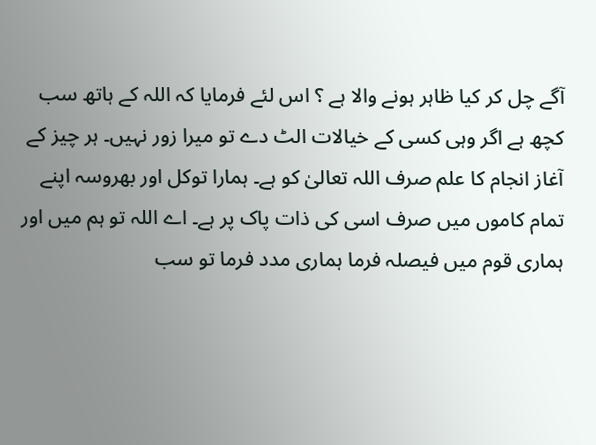آگے چل کر کیا ظاہر ہونے والا ہے ؟ اس لئے فرمایا کہ اللہ کے ہاتھ سب کچھ ہے اگر وہی کسی کے خیالات الٹ دے تو میرا زور نہیں۔ ہر چیز کے آغاز انجام کا علم صرف اللہ تعالیٰ کو ہے۔ ہمارا توکل اور بھروسہ اپنے تمام کاموں میں صرف اسی کی ذات پاک پر ہے۔ اے اللہ تو ہم میں اور ہماری قوم میں فیصلہ فرما ہماری مدد فرما تو سب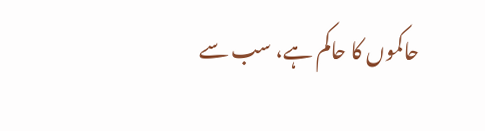حاکموں کا حاکم ہے، سب سے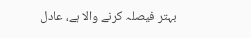بہتر فیصلہ کرنے والا ہے، عادل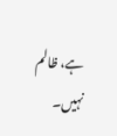ہے، ظالم نہیں۔